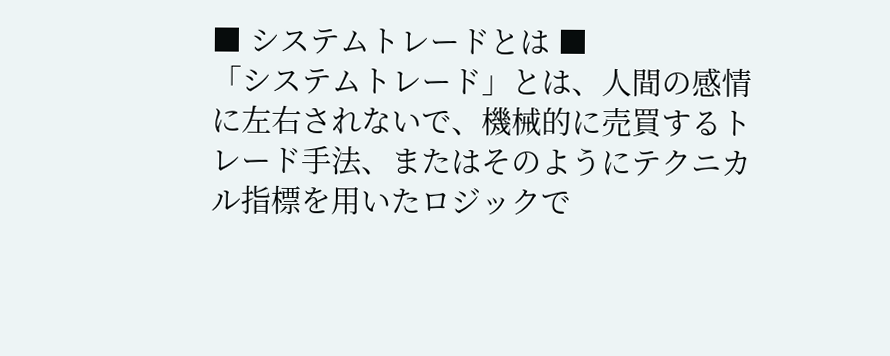■ システムトレードとは ■
「システムトレード」とは、人間の感情に左右されないで、機械的に売買するトレード手法、またはそのようにテクニカル指標を用いたロジックで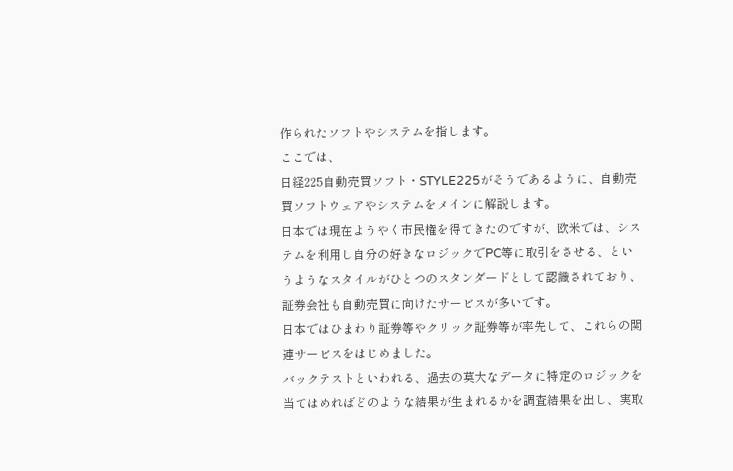作られたソフトやシステムを指します。
ここでは、
日経225自動売買ソフト・STYLE225がそうであるように、自動売買ソフトウェアやシステムをメインに解説します。
日本では現在ようやく市民権を得てきたのですが、欧米では、システムを利用し自分の好きなロジックでPC等に取引をさせる、というようなスタイルがひとつのスタンダードとして認識されており、証券会社も自動売買に向けたサービスが多いです。
日本ではひまわり証券等やクリック証券等が率先して、これらの関連サービスをはじめました。
バックテストといわれる、過去の莫大なデータに特定のロジックを当てはめればどのような結果が生まれるかを調査結果を出し、実取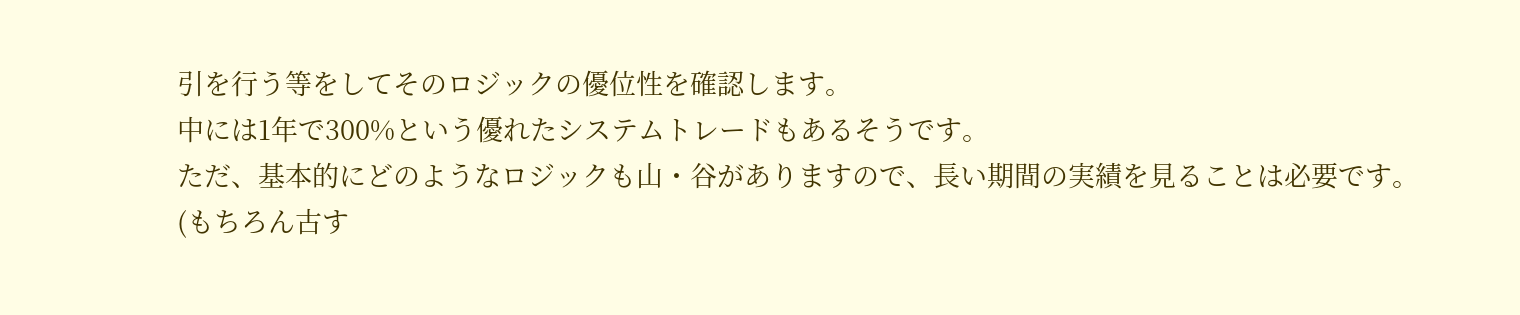引を行う等をしてそのロジックの優位性を確認します。
中には1年で300%という優れたシステムトレードもあるそうです。
ただ、基本的にどのようなロジックも山・谷がありますので、長い期間の実績を見ることは必要です。
(もちろん古す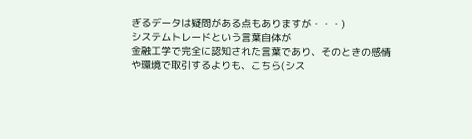ぎるデータは疑問がある点もありますが・・・)
システムトレードという言葉自体が
金融工学で完全に認知された言葉であり、そのときの感情や環境で取引するよりも、こちら(シス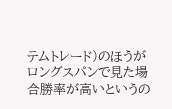テムトレード)のほうがロングスパンで見た場合勝率が高いというの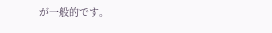が一般的です。